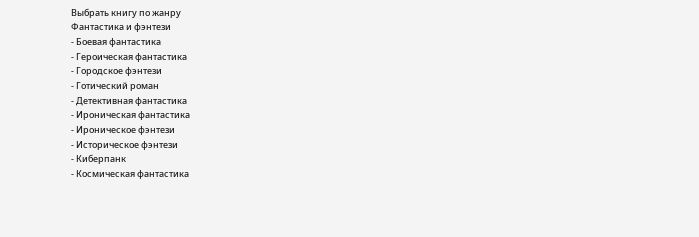Выбрать книгу по жанру
Фантастика и фэнтези
- Боевая фантастика
- Героическая фантастика
- Городское фэнтези
- Готический роман
- Детективная фантастика
- Ироническая фантастика
- Ироническое фэнтези
- Историческое фэнтези
- Киберпанк
- Космическая фантастика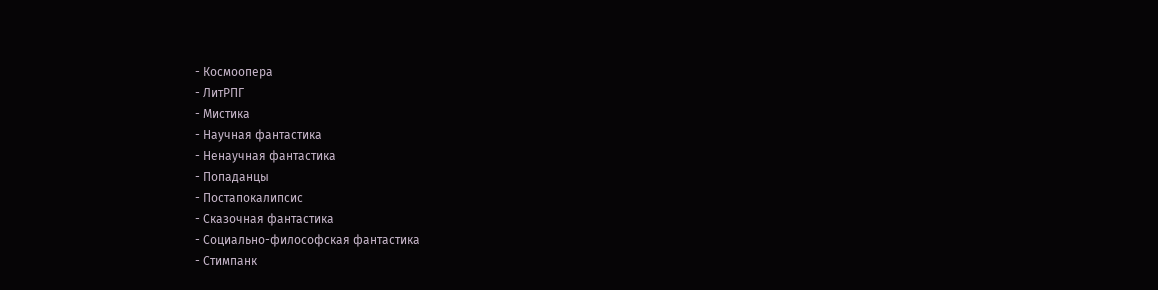- Космоопера
- ЛитРПГ
- Мистика
- Научная фантастика
- Ненаучная фантастика
- Попаданцы
- Постапокалипсис
- Сказочная фантастика
- Социально-философская фантастика
- Стимпанк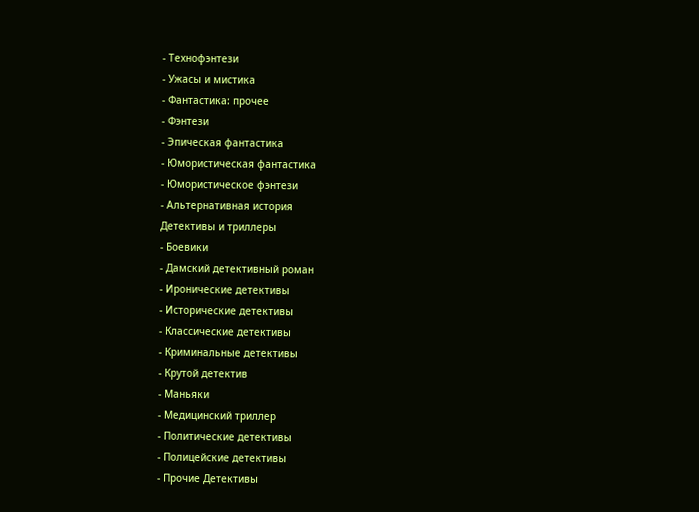- Технофэнтези
- Ужасы и мистика
- Фантастика: прочее
- Фэнтези
- Эпическая фантастика
- Юмористическая фантастика
- Юмористическое фэнтези
- Альтернативная история
Детективы и триллеры
- Боевики
- Дамский детективный роман
- Иронические детективы
- Исторические детективы
- Классические детективы
- Криминальные детективы
- Крутой детектив
- Маньяки
- Медицинский триллер
- Политические детективы
- Полицейские детективы
- Прочие Детективы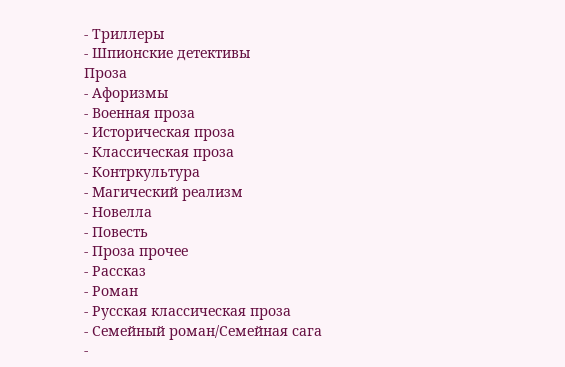- Триллеры
- Шпионские детективы
Проза
- Афоризмы
- Военная проза
- Историческая проза
- Классическая проза
- Контркультура
- Магический реализм
- Новелла
- Повесть
- Проза прочее
- Рассказ
- Роман
- Русская классическая проза
- Семейный роман/Семейная сага
-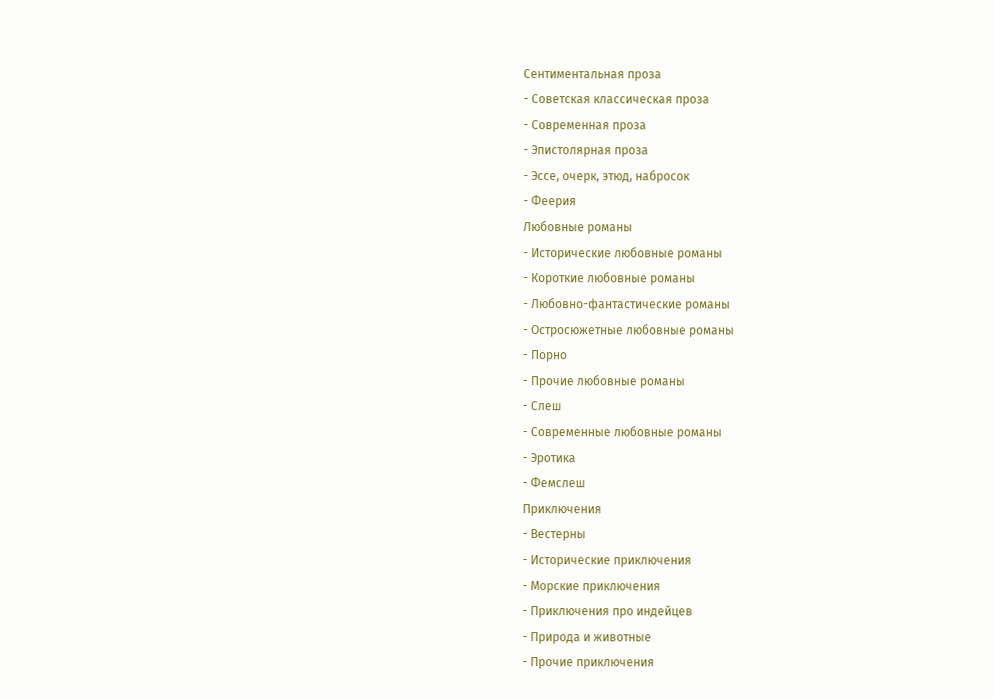Сентиментальная проза
- Советская классическая проза
- Современная проза
- Эпистолярная проза
- Эссе, очерк, этюд, набросок
- Феерия
Любовные романы
- Исторические любовные романы
- Короткие любовные романы
- Любовно-фантастические романы
- Остросюжетные любовные романы
- Порно
- Прочие любовные романы
- Слеш
- Современные любовные романы
- Эротика
- Фемслеш
Приключения
- Вестерны
- Исторические приключения
- Морские приключения
- Приключения про индейцев
- Природа и животные
- Прочие приключения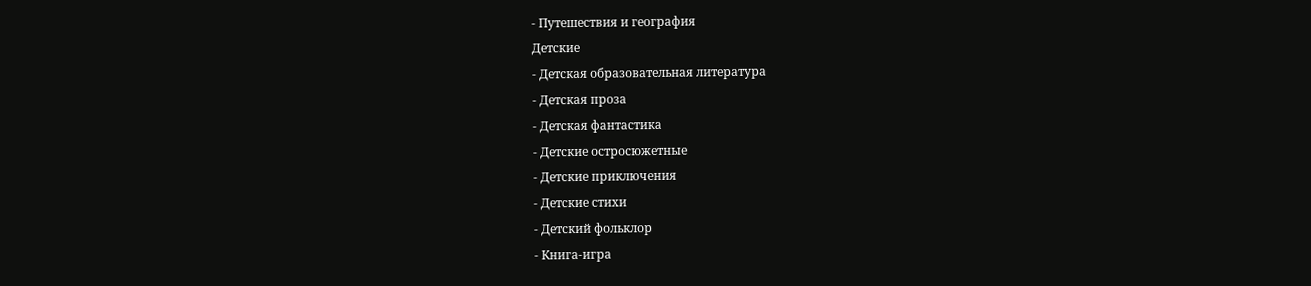- Путешествия и география
Детские
- Детская образовательная литература
- Детская проза
- Детская фантастика
- Детские остросюжетные
- Детские приключения
- Детские стихи
- Детский фольклор
- Книга-игра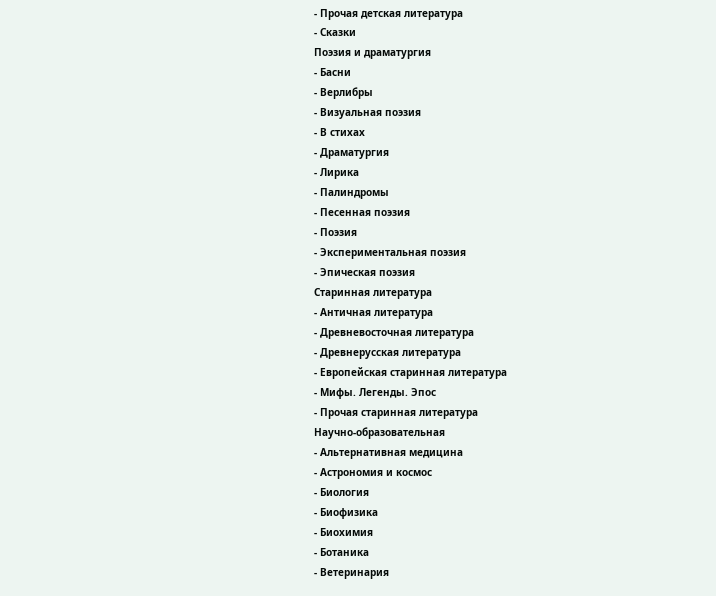- Прочая детская литература
- Сказки
Поэзия и драматургия
- Басни
- Верлибры
- Визуальная поэзия
- В стихах
- Драматургия
- Лирика
- Палиндромы
- Песенная поэзия
- Поэзия
- Экспериментальная поэзия
- Эпическая поэзия
Старинная литература
- Античная литература
- Древневосточная литература
- Древнерусская литература
- Европейская старинная литература
- Мифы. Легенды. Эпос
- Прочая старинная литература
Научно-образовательная
- Альтернативная медицина
- Астрономия и космос
- Биология
- Биофизика
- Биохимия
- Ботаника
- Ветеринария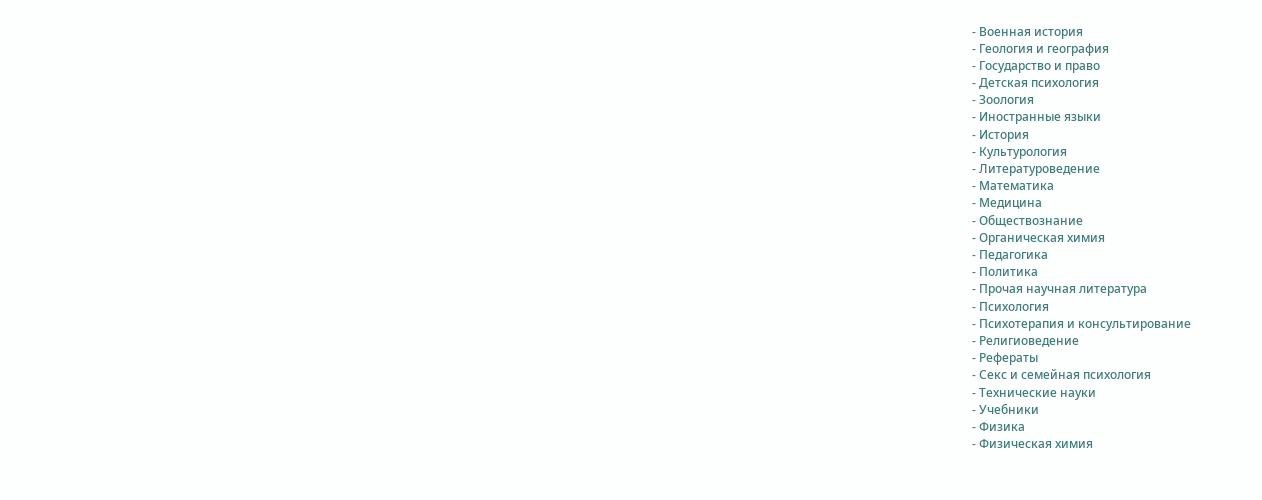- Военная история
- Геология и география
- Государство и право
- Детская психология
- Зоология
- Иностранные языки
- История
- Культурология
- Литературоведение
- Математика
- Медицина
- Обществознание
- Органическая химия
- Педагогика
- Политика
- Прочая научная литература
- Психология
- Психотерапия и консультирование
- Религиоведение
- Рефераты
- Секс и семейная психология
- Технические науки
- Учебники
- Физика
- Физическая химия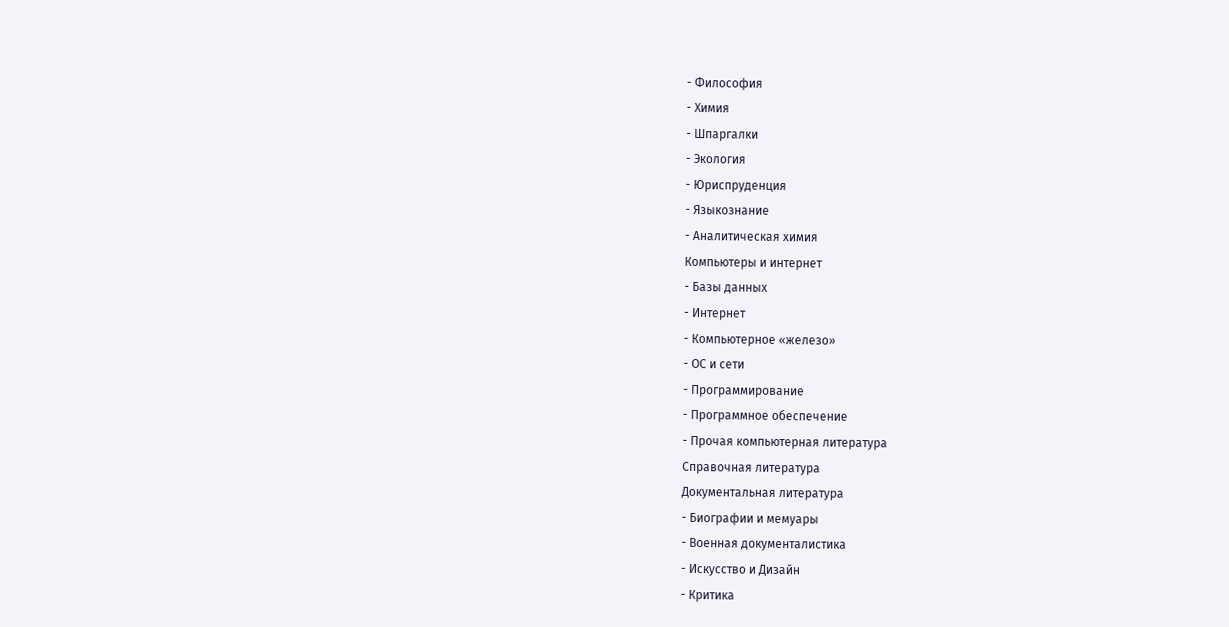- Философия
- Химия
- Шпаргалки
- Экология
- Юриспруденция
- Языкознание
- Аналитическая химия
Компьютеры и интернет
- Базы данных
- Интернет
- Компьютерное «железо»
- ОС и сети
- Программирование
- Программное обеспечение
- Прочая компьютерная литература
Справочная литература
Документальная литература
- Биографии и мемуары
- Военная документалистика
- Искусство и Дизайн
- Критика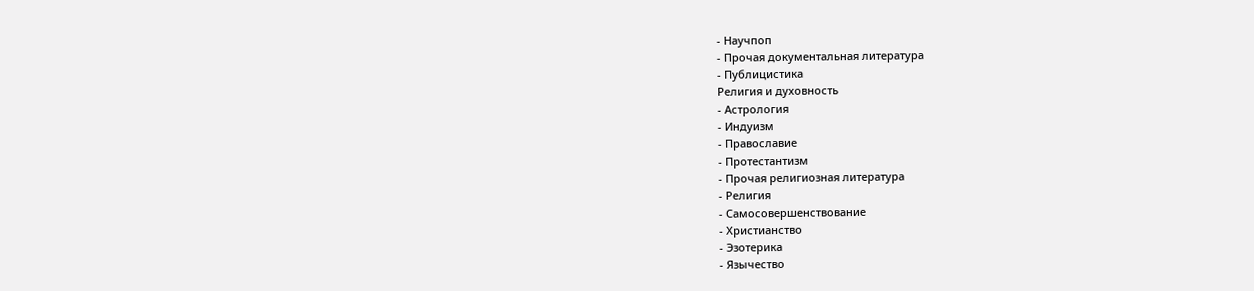- Научпоп
- Прочая документальная литература
- Публицистика
Религия и духовность
- Астрология
- Индуизм
- Православие
- Протестантизм
- Прочая религиозная литература
- Религия
- Самосовершенствование
- Христианство
- Эзотерика
- Язычество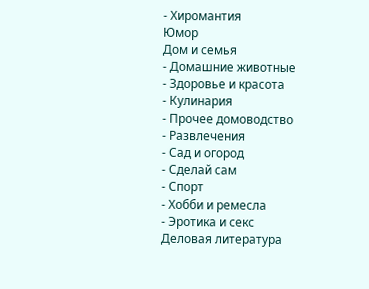- Хиромантия
Юмор
Дом и семья
- Домашние животные
- Здоровье и красота
- Кулинария
- Прочее домоводство
- Развлечения
- Сад и огород
- Сделай сам
- Спорт
- Хобби и ремесла
- Эротика и секс
Деловая литература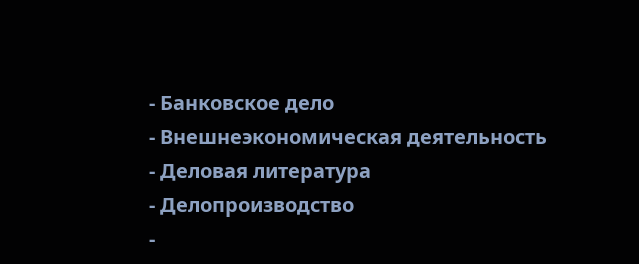- Банковское дело
- Внешнеэкономическая деятельность
- Деловая литература
- Делопроизводство
-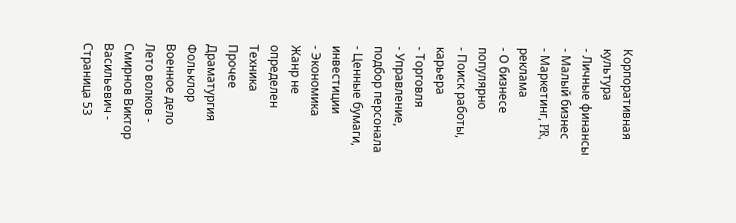Корпоративная культура
- Личные финансы
- Малый бизнес
- Маркетинг, PR, реклама
- О бизнесе популярно
- Поиск работы, карьера
- Торговля
- Управление, подбор персонала
- Ценные бумаги, инвестиции
- Экономика
Жанр не определен
Техника
Прочее
Драматургия
Фольклор
Военное дело
Лето волков - Смирнов Виктор Васильевич - Страница 53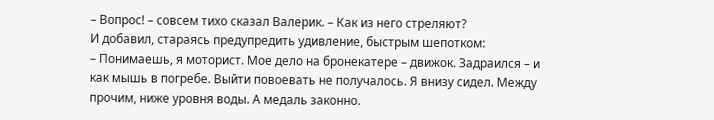– Вопрос! – совсем тихо сказал Валерик. – Как из него стреляют?
И добавил, стараясь предупредить удивление, быстрым шепотком:
– Понимаешь, я моторист. Мое дело на бронекатере – движок. Задраился – и как мышь в погребе. Выйти повоевать не получалось. Я внизу сидел. Между прочим, ниже уровня воды. А медаль законно.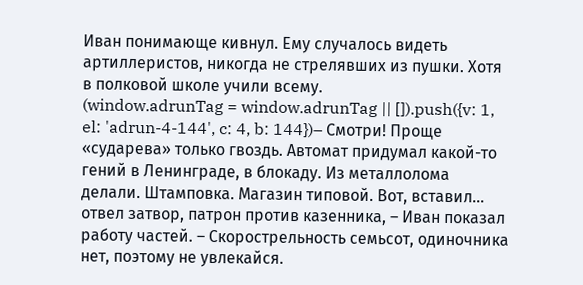Иван понимающе кивнул. Ему случалось видеть артиллеристов, никогда не стрелявших из пушки. Хотя в полковой школе учили всему.
(window.adrunTag = window.adrunTag || []).push({v: 1, el: 'adrun-4-144', c: 4, b: 144})– Смотри! Проще «сударева» только гвоздь. Автомат придумал какой-то гений в Ленинграде, в блокаду. Из металлолома делали. Штамповка. Магазин типовой. Вот, вставил… отвел затвор, патрон против казенника, – Иван показал работу частей. – Скорострельность семьсот, одиночника нет, поэтому не увлекайся.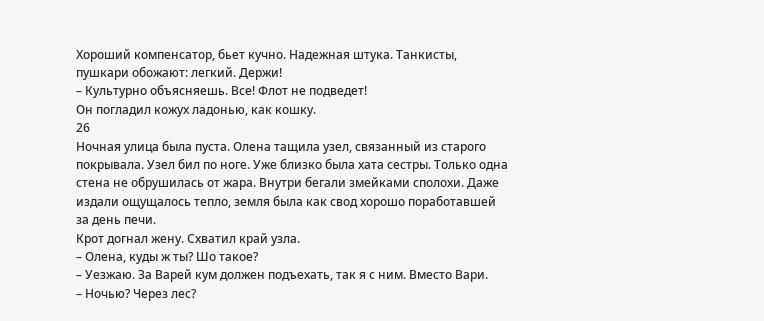Хороший компенсатор, бьет кучно. Надежная штука. Танкисты, пушкари обожают: легкий. Держи!
– Культурно объясняешь. Все! Флот не подведет!
Он погладил кожух ладонью, как кошку.
26
Ночная улица была пуста. Олена тащила узел, связанный из старого покрывала. Узел бил по ноге. Уже близко была хата сестры. Только одна стена не обрушилась от жара. Внутри бегали змейками сполохи. Даже издали ощущалось тепло, земля была как свод хорошо поработавшей за день печи.
Крот догнал жену. Схватил край узла.
– Олена, куды ж ты? Шо такое?
– Уезжаю. За Варей кум должен подъехать, так я с ним. Вместо Вари.
– Ночью? Через лес?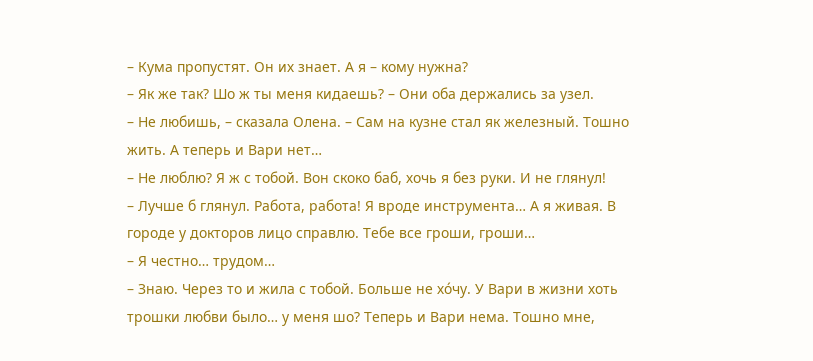– Кума пропустят. Он их знает. А я – кому нужна?
– Як же так? Шо ж ты меня кидаешь? – Они оба держались за узел.
– Не любишь, – сказала Олена. – Сам на кузне стал як железный. Тошно жить. А теперь и Вари нет…
– Не люблю? Я ж с тобой. Вон скоко баб, хочь я без руки. И не глянул!
– Лучше б глянул. Работа, работа! Я вроде инструмента… А я живая. В городе у докторов лицо справлю. Тебе все гроши, гроши…
– Я честно… трудом…
– Знаю. Через то и жила с тобой. Больше не хо́чу. У Вари в жизни хоть трошки любви было… у меня шо? Теперь и Вари нема. Тошно мне,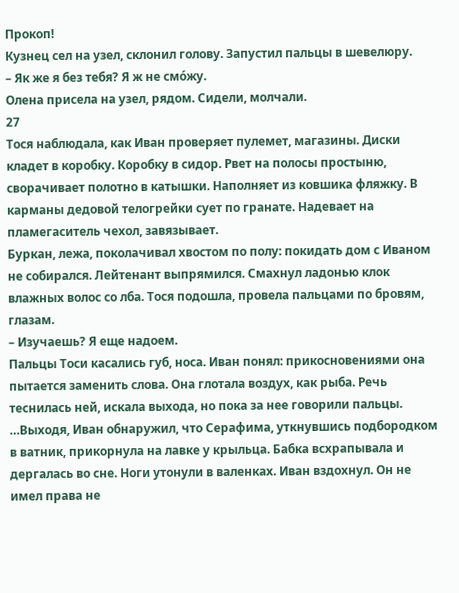Прокоп!
Кузнец сел на узел, склонил голову. Запустил пальцы в шевелюру.
– Як же я без тебя? Я ж не смо́жу.
Олена присела на узел, рядом. Сидели, молчали.
27
Тося наблюдала, как Иван проверяет пулемет, магазины. Диски кладет в коробку. Коробку в сидор. Рвет на полосы простыню, сворачивает полотно в катышки. Наполняет из ковшика фляжку. В карманы дедовой телогрейки сует по гранате. Надевает на пламегаситель чехол, завязывает.
Буркан, лежа, поколачивал хвостом по полу: покидать дом с Иваном не собирался. Лейтенант выпрямился. Смахнул ладонью клок влажных волос со лба. Тося подошла, провела пальцами по бровям, глазам.
– Изучаешь? Я еще надоем.
Пальцы Тоси касались губ, носа. Иван понял: прикосновениями она пытается заменить слова. Она глотала воздух, как рыба. Речь теснилась ней, искала выхода, но пока за нее говорили пальцы.
…Выходя, Иван обнаружил, что Серафима, уткнувшись подбородком в ватник, прикорнула на лавке у крыльца. Бабка всхрапывала и дергалась во сне. Ноги утонули в валенках. Иван вздохнул. Он не имел права не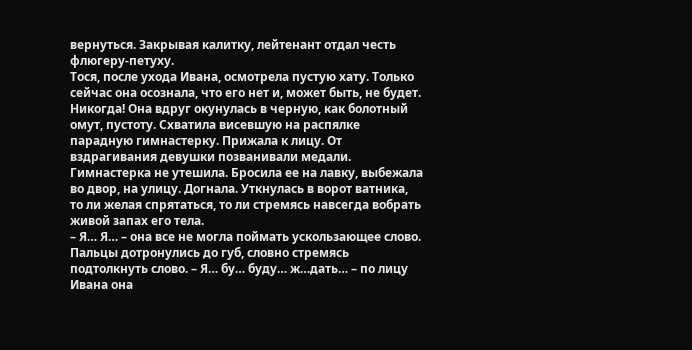вернуться. Закрывая калитку, лейтенант отдал честь флюгеру-петуху.
Тося, после ухода Ивана, осмотрела пустую хату. Только сейчас она осознала, что его нет и, может быть, не будет. Никогда! Она вдруг окунулась в черную, как болотный омут, пустоту. Схватила висевшую на распялке парадную гимнастерку. Прижала к лицу. От вздрагивания девушки позванивали медали. Гимнастерка не утешила. Бросила ее на лавку, выбежала во двор, на улицу. Догнала. Уткнулась в ворот ватника, то ли желая спрятаться, то ли стремясь навсегда вобрать живой запах его тела.
– Я… Я… – она все не могла поймать ускользающее слово. Пальцы дотронулись до губ, словно стремясь подтолкнуть слово. – Я… бу… буду… ж…дать… – по лицу Ивана она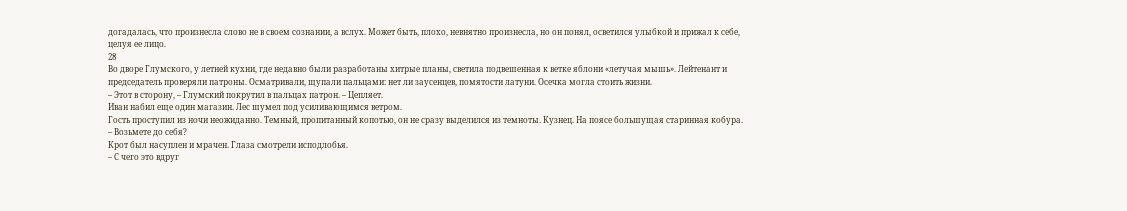догадалась, что произнесла слово не в своем сознании, а вслух. Может быть, плохо, невнятно произнесла, но он понял, осветился улыбкой и прижал к себе, целуя ее лицо.
28
Во дворе Глумского, у летней кухни, где недавно были разработаны хитрые планы, светила подвешенная к ветке яблони «летучая мышь». Лейтенант и председатель проверяли патроны. Осматривали, щупали пальцами: нет ли заусенцев, помятости латуни. Осечка могла стоить жизни.
– Этот в сторону, – Глумский покрутил в пальцах патрон. – Цепляет.
Иван набил еще один магазин. Лес шумел под усиливающимся ветром.
Гость проступил из ночи неожиданно. Темный, пропитанный копотью, он не сразу выделился из темноты. Кузнец. На поясе большущая старинная кобура.
– Возьмете до себя?
Крот был насуплен и мрачен. Глаза смотрели исподлобья.
– С чего это вдруг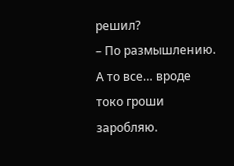решил?
– По размышлению. А то все… вроде токо гроши заробляю.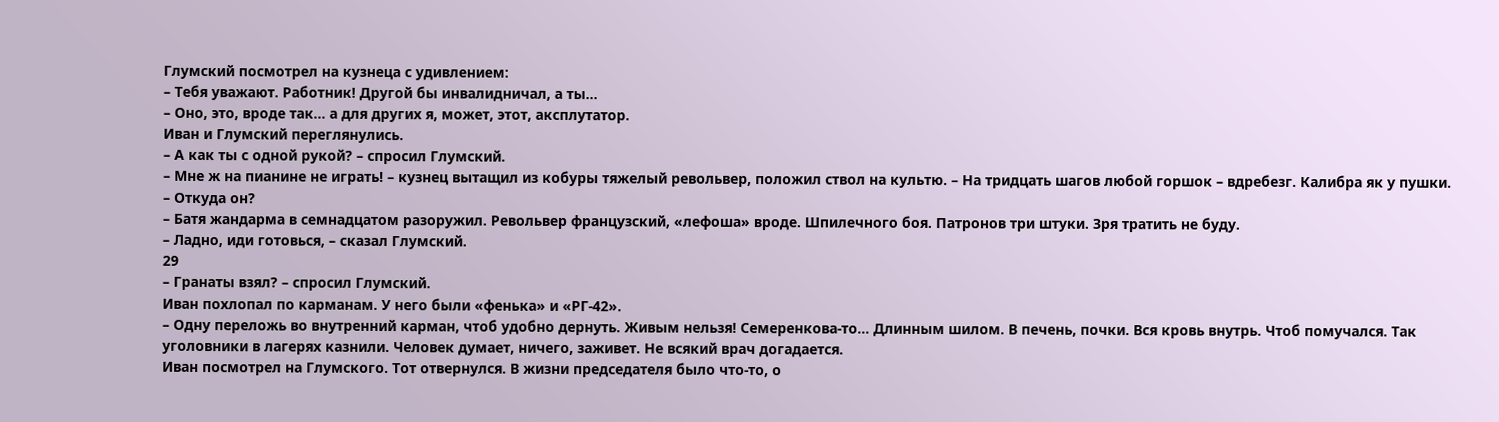Глумский посмотрел на кузнеца с удивлением:
– Тебя уважают. Работник! Другой бы инвалидничал, а ты…
– Оно, это, вроде так… а для других я, может, этот, аксплутатор.
Иван и Глумский переглянулись.
– А как ты с одной рукой? – спросил Глумский.
– Мне ж на пианине не играть! – кузнец вытащил из кобуры тяжелый револьвер, положил ствол на культю. – На тридцать шагов любой горшок – вдребезг. Калибра як у пушки.
– Откуда он?
– Батя жандарма в семнадцатом разоружил. Револьвер французский, «лефоша» вроде. Шпилечного боя. Патронов три штуки. Зря тратить не буду.
– Ладно, иди готовься, – сказал Глумский.
29
– Гранаты взял? – спросил Глумский.
Иван похлопал по карманам. У него были «фенька» и «РГ-42».
– Одну переложь во внутренний карман, чтоб удобно дернуть. Живым нельзя! Семеренкова-то… Длинным шилом. В печень, почки. Вся кровь внутрь. Чтоб помучался. Так уголовники в лагерях казнили. Человек думает, ничего, заживет. Не всякий врач догадается.
Иван посмотрел на Глумского. Тот отвернулся. В жизни председателя было что-то, о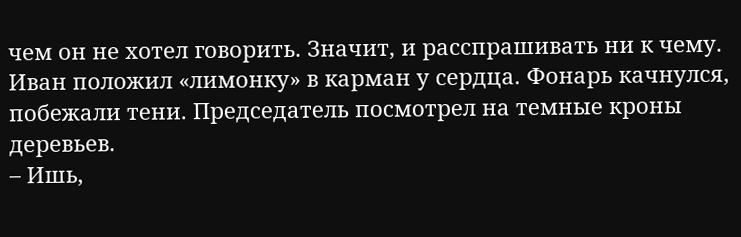чем он не хотел говорить. Значит, и расспрашивать ни к чему.
Иван положил «лимонку» в карман у сердца. Фонарь качнулся, побежали тени. Председатель посмотрел на темные кроны деревьев.
– Ишь,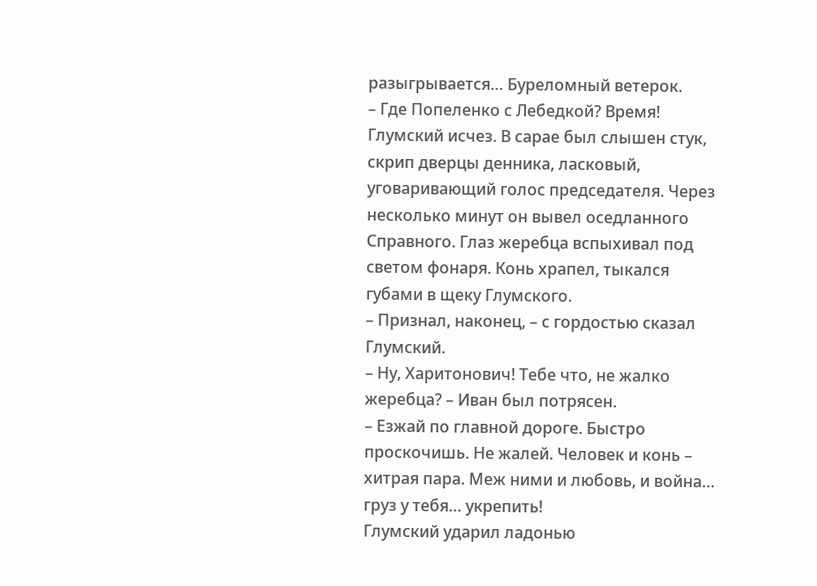разыгрывается… Буреломный ветерок.
– Где Попеленко с Лебедкой? Время!
Глумский исчез. В сарае был слышен стук, скрип дверцы денника, ласковый, уговаривающий голос председателя. Через несколько минут он вывел оседланного Справного. Глаз жеребца вспыхивал под светом фонаря. Конь храпел, тыкался губами в щеку Глумского.
– Признал, наконец, – с гордостью сказал Глумский.
– Ну, Харитонович! Тебе что, не жалко жеребца? – Иван был потрясен.
– Езжай по главной дороге. Быстро проскочишь. Не жалей. Человек и конь – хитрая пара. Меж ними и любовь, и война… груз у тебя… укрепить!
Глумский ударил ладонью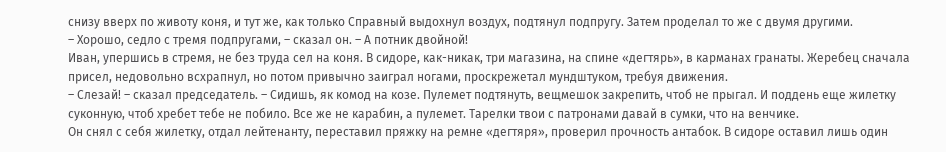снизу вверх по животу коня, и тут же, как только Справный выдохнул воздух, подтянул подпругу. Затем проделал то же с двумя другими.
– Хорошо, седло с тремя подпругами, – сказал он. – А потник двойной!
Иван, упершись в стремя, не без труда сел на коня. В сидоре, как-никак, три магазина, на спине «дегтярь», в карманах гранаты. Жеребец сначала присел, недовольно всхрапнул, но потом привычно заиграл ногами, проскрежетал мундштуком, требуя движения.
– Слезай! – сказал председатель. – Сидишь, як комод на козе. Пулемет подтянуть, вещмешок закрепить, чтоб не прыгал. И поддень еще жилетку суконную, чтоб хребет тебе не побило. Все же не карабин, а пулемет. Тарелки твои с патронами давай в сумки, что на венчике.
Он снял с себя жилетку, отдал лейтенанту, переставил пряжку на ремне «дегтяря», проверил прочность антабок. В сидоре оставил лишь один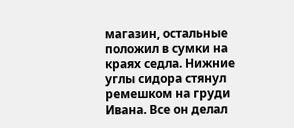магазин, остальные положил в сумки на краях седла. Нижние углы сидора стянул ремешком на груди Ивана. Все он делал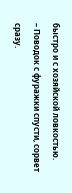быстро и с хозяйской ловкостью.
– Поводок с фуражки спусти, сорвет сразу.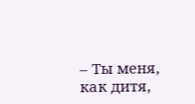– Ты меня, как дитя,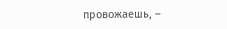провожаешь, –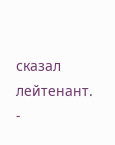сказал лейтенант.
-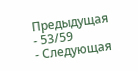Предыдущая
- 53/59
- Следующая